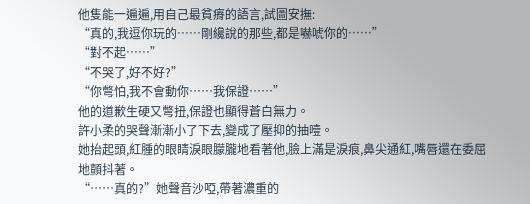他隻能一遍遍,用自己最貧瘠的語言,試圖安撫:
“真的,我逗你玩的……剛纔說的那些,都是嚇唬你的……”
“對不起……”
“不哭了,好不好?”
“你彆怕,我不會動你……我保證……”
他的道歉生硬又彆扭,保證也顯得蒼白無力。
許小柔的哭聲漸漸小了下去,變成了壓抑的抽噎。
她抬起頭,紅腫的眼睛淚眼朦朧地看著他,臉上滿是淚痕,鼻尖通紅,嘴唇還在委屈地顫抖著。
“……真的?”她聲音沙啞,帶著濃重的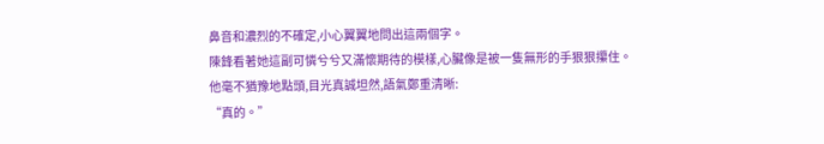鼻音和濃烈的不確定,小心翼翼地問出這兩個字。
陳鋒看著她這副可憐兮兮又滿懷期待的模樣,心臟像是被一隻無形的手狠狠攥住。
他毫不猶豫地點頭,目光真誠坦然,語氣鄭重清晰:
“真的。”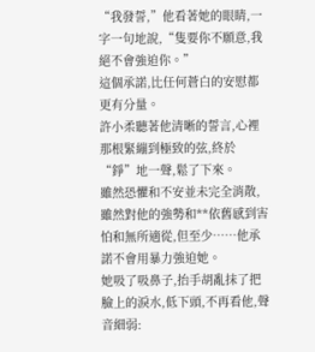“我發誓,”他看著她的眼睛,一字一句地說,“隻要你不願意,我絕不會強迫你。”
這個承諾,比任何蒼白的安慰都更有分量。
許小柔聽著他清晰的誓言,心裡那根緊繃到極致的弦,終於“錚”地一聲,鬆了下來。
雖然恐懼和不安並未完全消散,雖然對他的強勢和**依舊感到害怕和無所適從,但至少……他承諾不會用暴力強迫她。
她吸了吸鼻子,抬手胡亂抹了把臉上的淚水,低下頭,不再看他,聲音細弱: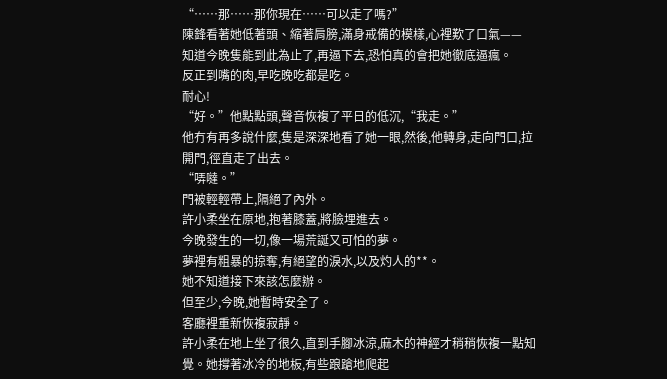“……那……那你現在……可以走了嗎?”
陳鋒看著她低著頭、縮著肩膀,滿身戒備的模樣,心裡歎了口氣——
知道今晚隻能到此為止了,再逼下去,恐怕真的會把她徹底逼瘋。
反正到嘴的肉,早吃晚吃都是吃。
耐心!
“好。”他點點頭,聲音恢複了平日的低沉,“我走。”
他冇有再多說什麼,隻是深深地看了她一眼,然後,他轉身,走向門口,拉開門,徑直走了出去。
“哢噠。”
門被輕輕帶上,隔絕了內外。
許小柔坐在原地,抱著膝蓋,將臉埋進去。
今晚發生的一切,像一場荒誕又可怕的夢。
夢裡有粗暴的掠奪,有絕望的淚水,以及灼人的**。
她不知道接下來該怎麼辦。
但至少,今晚,她暫時安全了。
客廳裡重新恢複寂靜。
許小柔在地上坐了很久,直到手腳冰涼,麻木的神經才稍稍恢複一點知覺。她撐著冰冷的地板,有些踉蹌地爬起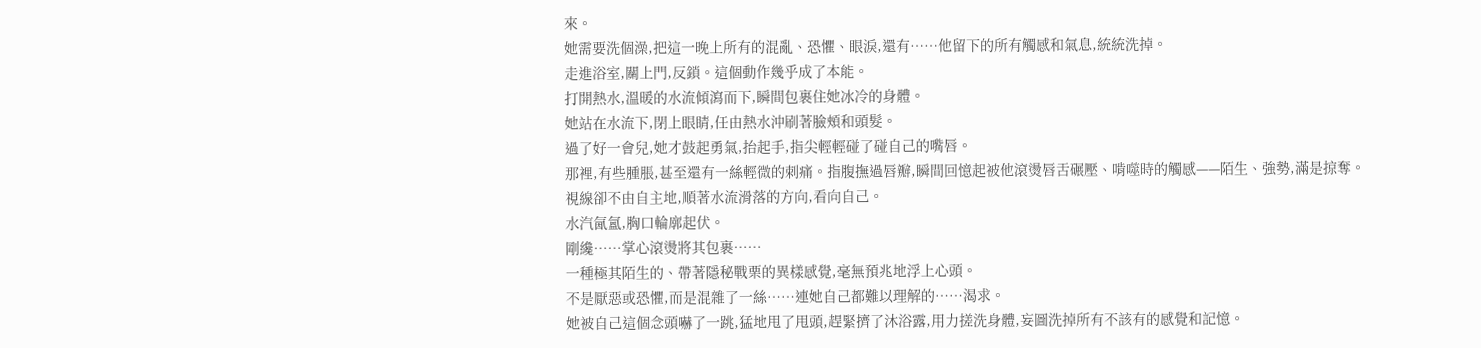來。
她需要洗個澡,把這一晚上所有的混亂、恐懼、眼淚,還有……他留下的所有觸感和氣息,統統洗掉。
走進浴室,關上門,反鎖。這個動作幾乎成了本能。
打開熱水,溫暖的水流傾瀉而下,瞬間包裹住她冰冷的身體。
她站在水流下,閉上眼睛,任由熱水沖刷著臉頰和頭髮。
過了好一會兒,她才鼓起勇氣,抬起手,指尖輕輕碰了碰自己的嘴唇。
那裡,有些腫脹,甚至還有一絲輕微的刺痛。指腹撫過唇瓣,瞬間回憶起被他滾燙唇舌碾壓、啃噬時的觸感——陌生、強勢,滿是掠奪。
視線卻不由自主地,順著水流滑落的方向,看向自己。
水汽氤氳,胸口輪廓起伏。
剛纔……掌心滾燙將其包裹……
一種極其陌生的、帶著隱秘戰栗的異樣感覺,毫無預兆地浮上心頭。
不是厭惡或恐懼,而是混雜了一絲……連她自己都難以理解的……渴求。
她被自己這個念頭嚇了一跳,猛地甩了甩頭,趕緊擠了沐浴露,用力搓洗身體,妄圖洗掉所有不該有的感覺和記憶。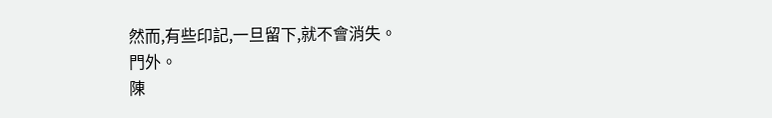然而,有些印記,一旦留下,就不會消失。
門外。
陳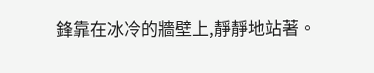鋒靠在冰冷的牆壁上,靜靜地站著。